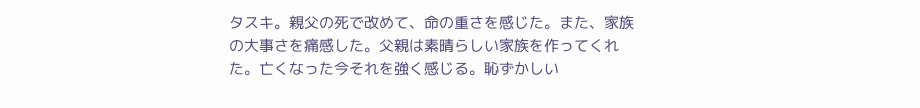タスキ。親父の死で改めて、命の重さを感じた。また、家族の大事さを痛感した。父親は素晴らしい家族を作ってくれた。亡くなった今それを強く感じる。恥ずかしい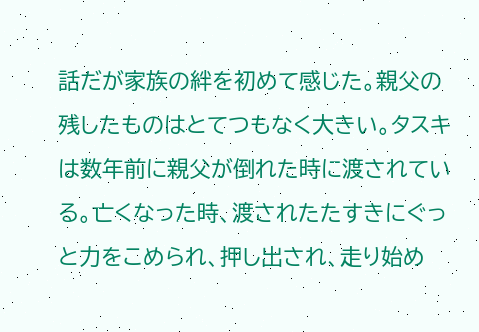話だが家族の絆を初めて感じた。親父の残したものはとてつもなく大きい。タスキは数年前に親父が倒れた時に渡されている。亡くなった時、渡されたたすきにぐっと力をこめられ、押し出され、走り始め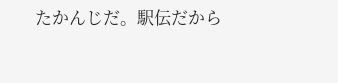たかんじだ。駅伝だから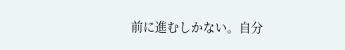前に進むしかない。自分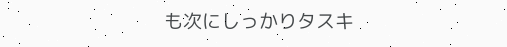も次にしっかりタスキ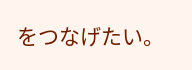をつなげたい。